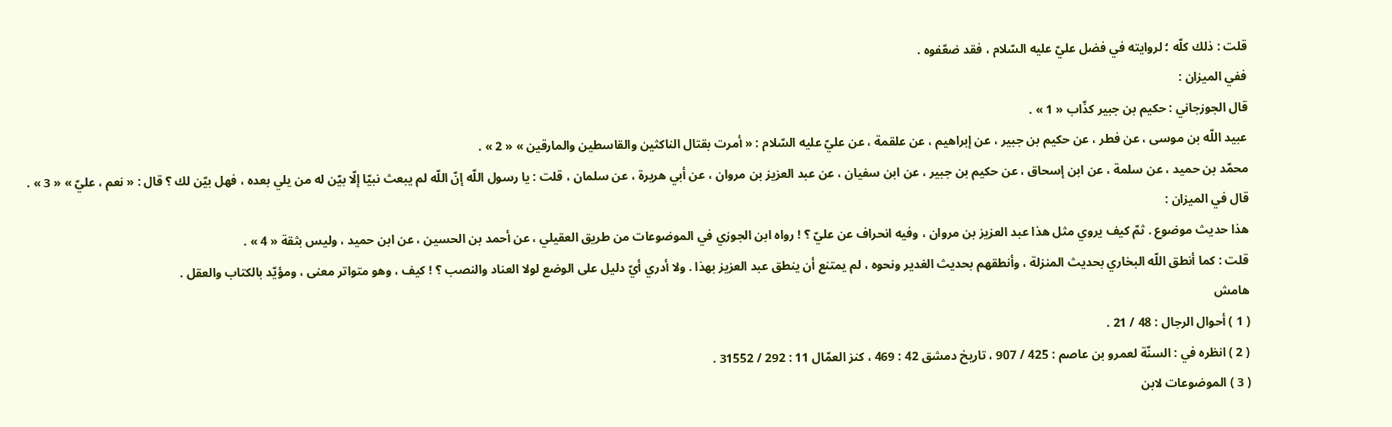قلت : ذلك كلّه ؛ لروايته في فضل عليّ عليه السّلام ، فقد ضعّفوه .
ففي الميزان :
قال الجوزجاني : حكيم بن جبير كذّاب « 1 » .
عبيد اللّه بن موسى ، عن فطر ، عن حكيم بن جبير ، عن إبراهيم ، عن علقمة ، عن عليّ عليه السّلام : « أمرت بقتال الناكثين والقاسطين والمارقين » « 2 » .
محمّد بن حميد ، عن سلمة ، عن ابن إسحاق ، عن حكيم بن جبير ، عن ابن سفيان ، عن عبد العزيز بن مروان ، عن أبي هريرة ، عن سلمان ، قلت : يا رسول اللّه إنّ اللّه لم يبعث نبيّا إلّا بيّن له من يلي بعده ، فهل بيّن لك ؟ قال : « نعم ، عليّ » « 3 » .
قال في الميزان :
هذا حديث موضوع . ثمّ كيف يروي مثل هذا عبد العزيز بن مروان ، وفيه انحراف عن عليّ ؟ ! رواه ابن الجوزي في الموضوعات من طريق العقيلي ، عن أحمد بن الحسين ، عن ابن حميد ، وليس بثقة « 4 » .
قلت : كما أنطق اللّه البخاري بحديث المنزلة ، وأنطقهم بحديث الغدير ونحوه ، لم يمتنع أن ينطق عبد العزيز بهذا . ولا أدري أيّ دليل على الوضع لولا العناد والنصب ؟ ! كيف ، وهو متواتر معنى ، ومؤيّد بالكتاب والعقل .
هامش
( 1 ) أحوال الرجال : 48 / 21 .
( 2 ) انظره في : السنّة لعمرو بن عاصم : 425 / 907 ، تاريخ دمشق 42 : 469 ، كنز العمّال 11 : 292 / 31552 .
( 3 ) الموضوعات لابن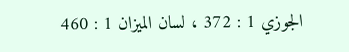الجوزي 1 : 372 ، لسان الميزان 1 : 460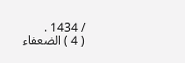/ 1434 .
( 4 ) الضعفاء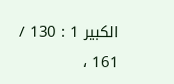الكبير 1 : 130 / 161 ،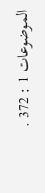الموضوعات 1 : 372 .